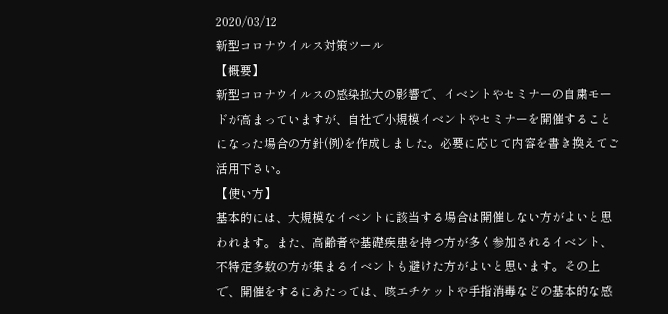2020/03/12
新型コロナウイルス対策ツール
【概要】
新型コロナウイルスの感染拡大の影響で、イベントやセミナーの自粛モードが高まっていますが、自社で小規模イベントやセミナーを開催することになった場合の方針(例)を作成しました。必要に応じて内容を書き換えてご活用下さい。
【使い方】
基本的には、大規模なイベントに該当する場合は開催しない方がよいと思われます。また、高齢者や基礎疾患を持つ方が多く参加されるイベント、不特定多数の方が集まるイベントも避けた方がよいと思います。その上で、開催をするにあたっては、咳エチケットや手指消毒などの基本的な感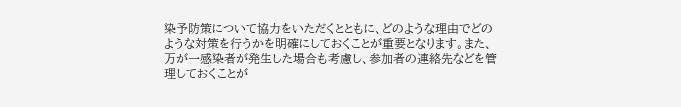染予防策について協力をいただくとともに、どのような理由でどのような対策を行うかを明確にしておくことが重要となります。また、万が一感染者が発生した場合も考慮し、参加者の連絡先などを管理しておくことが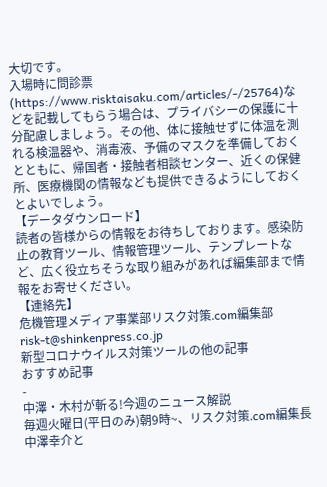大切です。
入場時に問診票(https://www.risktaisaku.com/articles/-/25764)などを記載してもらう場合は、プライバシーの保護に十分配慮しましょう。その他、体に接触せずに体温を測れる検温器や、消毒液、予備のマスクを準備しておくとともに、帰国者・接触者相談センター、近くの保健所、医療機関の情報なども提供できるようにしておくとよいでしょう。
【データダウンロード】
読者の皆様からの情報をお待ちしております。感染防止の教育ツール、情報管理ツール、テンプレートなど、広く役立ちそうな取り組みがあれば編集部まで情報をお寄せください。
【連絡先】
危機管理メディア事業部リスク対策.com編集部
risk-t@shinkenpress.co.jp
新型コロナウイルス対策ツールの他の記事
おすすめ記事
-
中澤・木村が斬る!今週のニュース解説
毎週火曜日(平日のみ)朝9時~、リスク対策.com編集長 中澤幸介と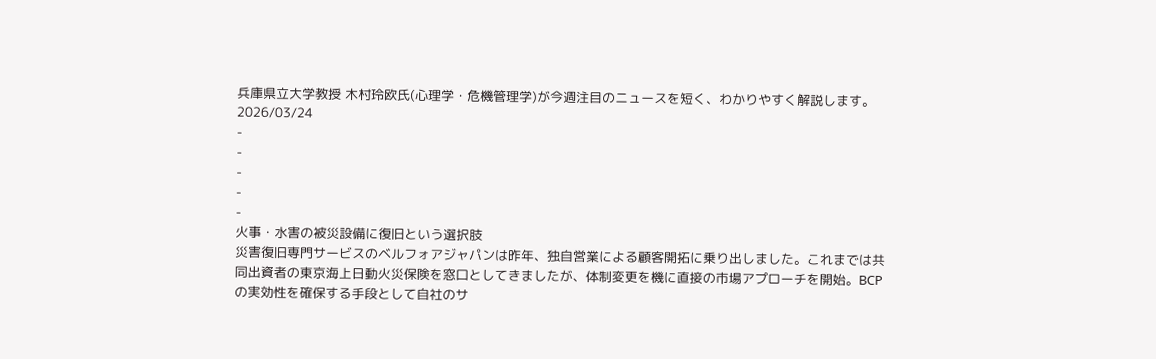兵庫県立大学教授 木村玲欧氏(心理学・危機管理学)が今週注目のニュースを短く、わかりやすく解説します。
2026/03/24
-
-
-
-
-
火事・水害の被災設備に復旧という選択肢
災害復旧専門サービスのベルフォアジャパンは昨年、独自営業による顧客開拓に乗り出しました。これまでは共同出資者の東京海上日動火災保険を窓口としてきましたが、体制変更を機に直接の市場アプローチを開始。BCPの実効性を確保する手段として自社のサ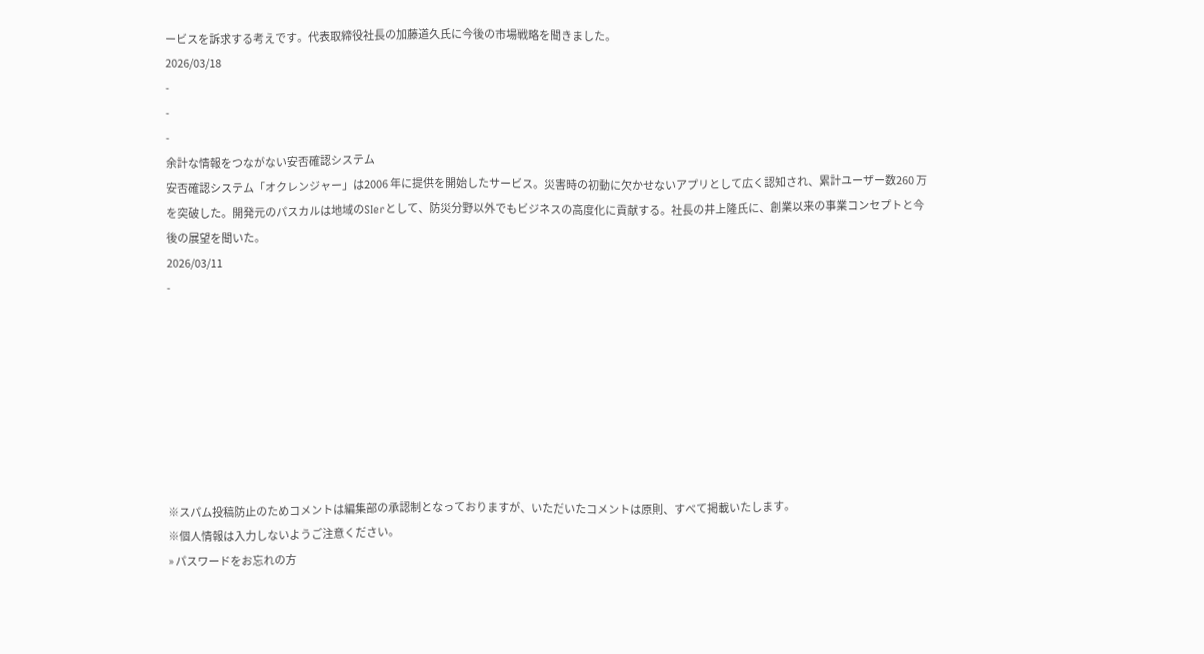ービスを訴求する考えです。代表取締役社長の加藤道久氏に今後の市場戦略を聞きました。
2026/03/18
-
-
-
余計な情報をつながない安否確認システム
安否確認システム「オクレンジャー」は2006 年に提供を開始したサービス。災害時の初動に欠かせないアプリとして広く認知され、累計ユーザー数260 万を突破した。開発元のパスカルは地域のSIerとして、防災分野以外でもビジネスの高度化に貢献する。社長の井上隆氏に、創業以来の事業コンセプトと今後の展望を聞いた。
2026/03/11
-








※スパム投稿防止のためコメントは編集部の承認制となっておりますが、いただいたコメントは原則、すべて掲載いたします。
※個人情報は入力しないようご注意ください。
» パスワードをお忘れの方